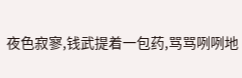夜色寂寥,钱武提着一包药,骂骂咧咧地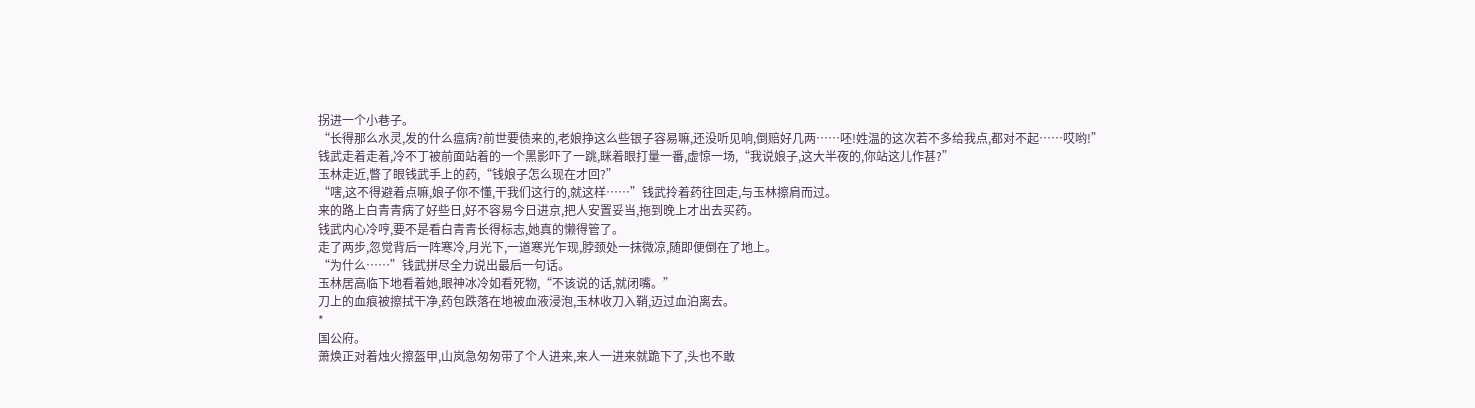拐进一个小巷子。
“长得那么水灵,发的什么瘟病?前世要债来的,老娘挣这么些银子容易嘛,还没听见响,倒赔好几两……呸!姓温的这次若不多给我点,都对不起……哎哟!”
钱武走着走着,冷不丁被前面站着的一个黑影吓了一跳,眯着眼打量一番,虚惊一场,“我说娘子,这大半夜的,你站这儿作甚?”
玉林走近,瞥了眼钱武手上的药,“钱娘子怎么现在才回?”
“嗐,这不得避着点嘛,娘子你不懂,干我们这行的,就这样……”钱武拎着药往回走,与玉林擦肩而过。
来的路上白青青病了好些日,好不容易今日进京,把人安置妥当,拖到晚上才出去买药。
钱武内心冷哼,要不是看白青青长得标志,她真的懒得管了。
走了两步,忽觉背后一阵寒冷,月光下,一道寒光乍现,脖颈处一抹微凉,随即便倒在了地上。
“为什么……”钱武拼尽全力说出最后一句话。
玉林居高临下地看着她,眼神冰冷如看死物,“不该说的话,就闭嘴。”
刀上的血痕被擦拭干净,药包跌落在地被血液浸泡,玉林收刀入鞘,迈过血泊离去。
*
国公府。
萧焕正对着烛火擦盔甲,山岚急匆匆带了个人进来,来人一进来就跪下了,头也不敢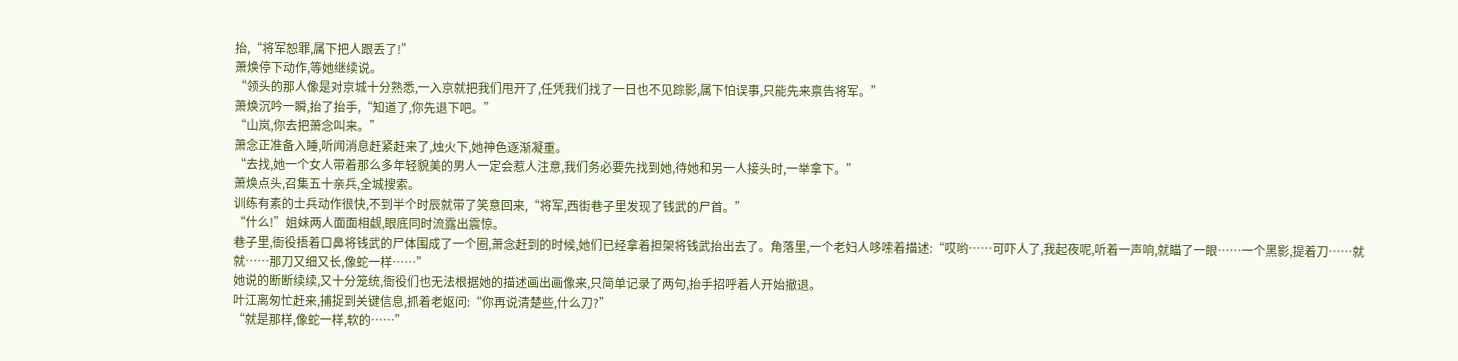抬,“将军恕罪,属下把人跟丢了!”
萧焕停下动作,等她继续说。
“领头的那人像是对京城十分熟悉,一入京就把我们甩开了,任凭我们找了一日也不见踪影,属下怕误事,只能先来禀告将军。”
萧焕沉吟一瞬,抬了抬手,“知道了,你先退下吧。”
“山岚,你去把萧念叫来。”
萧念正准备入睡,听闻消息赶紧赶来了,烛火下,她神色逐渐凝重。
“去找,她一个女人带着那么多年轻貌美的男人一定会惹人注意,我们务必要先找到她,待她和另一人接头时,一举拿下。”
萧焕点头,召集五十亲兵,全城搜索。
训练有素的士兵动作很快,不到半个时辰就带了笑意回来,“将军,西街巷子里发现了钱武的尸首。”
“什么!”姐妹两人面面相觑,眼底同时流露出震惊。
巷子里,衙役捂着口鼻将钱武的尸体围成了一个圈,萧念赶到的时候,她们已经拿着担架将钱武抬出去了。角落里,一个老妇人哆嗦着描述:“哎哟……可吓人了,我起夜呢,听着一声响,就瞄了一眼……一个黑影,提着刀……就就……那刀又细又长,像蛇一样……”
她说的断断续续,又十分笼统,衙役们也无法根据她的描述画出画像来,只简单记录了两句,抬手招呼着人开始撤退。
叶江离匆忙赶来,捕捉到关键信息,抓着老妪问:“你再说清楚些,什么刀?”
“就是那样,像蛇一样,软的……”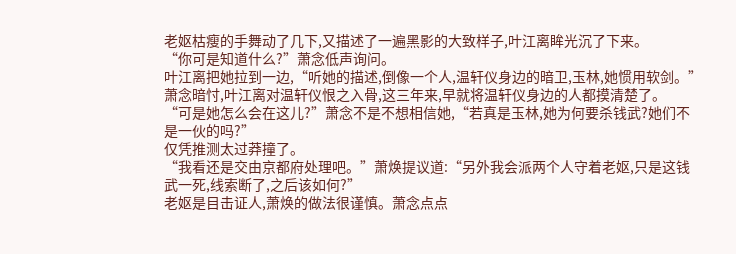老妪枯瘦的手舞动了几下,又描述了一遍黑影的大致样子,叶江离眸光沉了下来。
“你可是知道什么?”萧念低声询问。
叶江离把她拉到一边,“听她的描述,倒像一个人,温轩仪身边的暗卫,玉林,她惯用软剑。”
萧念暗忖,叶江离对温轩仪恨之入骨,这三年来,早就将温轩仪身边的人都摸清楚了。
“可是她怎么会在这儿?”萧念不是不想相信她,“若真是玉林,她为何要杀钱武?她们不是一伙的吗?”
仅凭推测太过莽撞了。
“我看还是交由京都府处理吧。”萧焕提议道:“另外我会派两个人守着老妪,只是这钱武一死,线索断了,之后该如何?”
老妪是目击证人,萧焕的做法很谨慎。萧念点点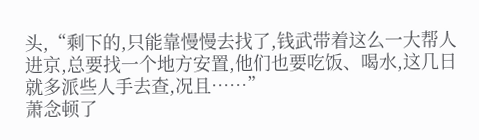头,“剩下的,只能靠慢慢去找了,钱武带着这么一大帮人进京,总要找一个地方安置,他们也要吃饭、喝水,这几日就多派些人手去查,况且……”
萧念顿了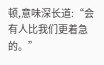顿,意味深长道:“会有人比我们更着急的。”